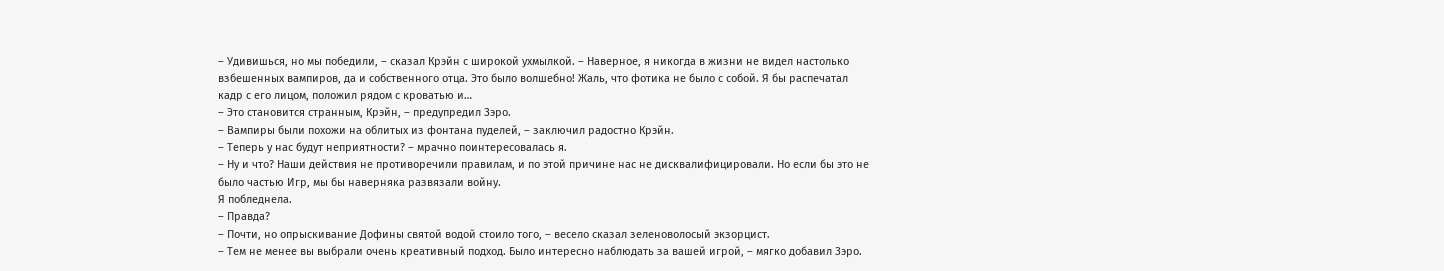– Удивишься, но мы победили, – сказал Крэйн с широкой ухмылкой. – Наверное, я никогда в жизни не видел настолько взбешенных вампиров, да и собственного отца. Это было волшебно! Жаль, что фотика не было с собой. Я бы распечатал кадр с его лицом, положил рядом с кроватью и…
– Это становится странным, Крэйн, – предупредил Зэро.
– Вампиры были похожи на облитых из фонтана пуделей, – заключил радостно Крэйн.
– Теперь у нас будут неприятности? – мрачно поинтересовалась я.
– Ну и что? Наши действия не противоречили правилам, и по этой причине нас не дисквалифицировали. Но если бы это не было частью Игр, мы бы наверняка развязали войну.
Я побледнела.
– Правда?
– Почти, но опрыскивание Дофины святой водой стоило того, – весело сказал зеленоволосый экзорцист.
– Тем не менее вы выбрали очень креативный подход. Было интересно наблюдать за вашей игрой, – мягко добавил Зэро.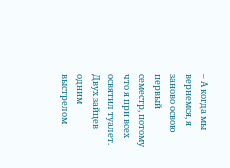– А когда мы вернемся, я заново освою первый семестр, потому что я при всех освятил туалет. Двух зайцев одним выстрелом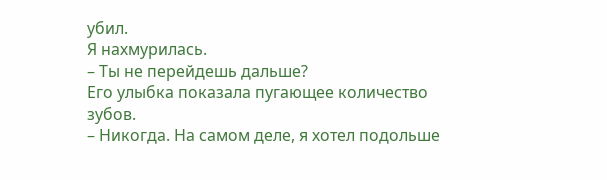убил.
Я нахмурилась.
– Ты не перейдешь дальше?
Его улыбка показала пугающее количество зубов.
– Никогда. На самом деле, я хотел подольше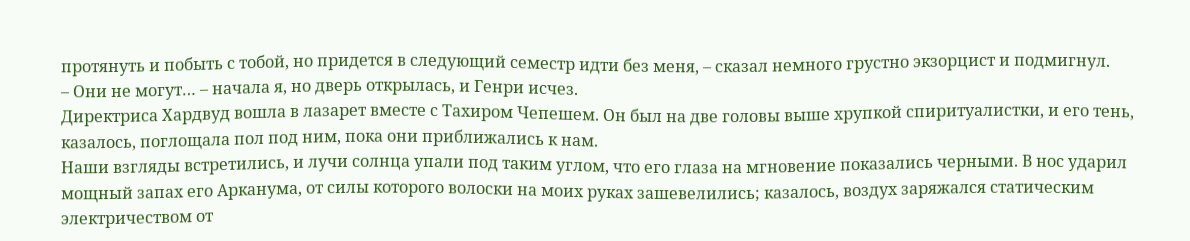протянуть и побыть с тобой, но придется в следующий семестр идти без меня, – сказал немного грустно экзорцист и подмигнул.
– Они не могут… – начала я, но дверь открылась, и Генри исчез.
Директриса Хардвуд вошла в лазарет вместе с Тахиром Чепешем. Он был на две головы выше хрупкой спиритуалистки, и его тень, казалось, поглощала пол под ним, пока они приближались к нам.
Наши взгляды встретились, и лучи солнца упали под таким углом, что его глаза на мгновение показались черными. В нос ударил мощный запах его Арканума, от силы которого волоски на моих руках зашевелились; казалось, воздух заряжался статическим электричеством от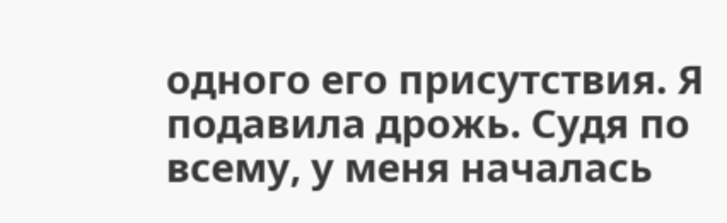одного его присутствия. Я подавила дрожь. Судя по всему, у меня началась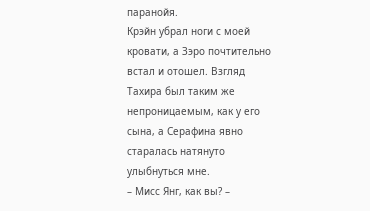паранойя.
Крэйн убрал ноги с моей кровати, а Зэро почтительно встал и отошел. Взгляд Тахира был таким же непроницаемым, как у его сына, а Серафина явно старалась натянуто улыбнуться мне.
– Мисс Янг, как вы? –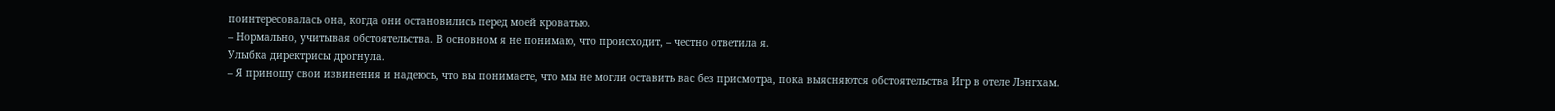поинтересовалась она, когда они остановились перед моей кроватью.
– Нормально, учитывая обстоятельства. В основном я не понимаю, что происходит, – честно ответила я.
Улыбка директрисы дрогнула.
– Я приношу свои извинения и надеюсь, что вы понимаете, что мы не могли оставить вас без присмотра, пока выясняются обстоятельства Игр в отеле Лэнгхам.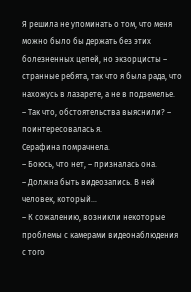Я решила не упоминать о том, что меня можно было бы держать без этих болезненных цепей, но экзорцисты – странные ребята, так что я была рада, что нахожусь в лазарете, а не в подземелье.
– Так что, обстоятельства выяснили? – поинтересовалась я.
Серафина помрачнела.
– Боюсь, что нет, – призналась она.
– Должна быть видеозапись. В ней человек, который…
– К сожалению, возникли некоторые проблемы с камерами видеонаблюдения с того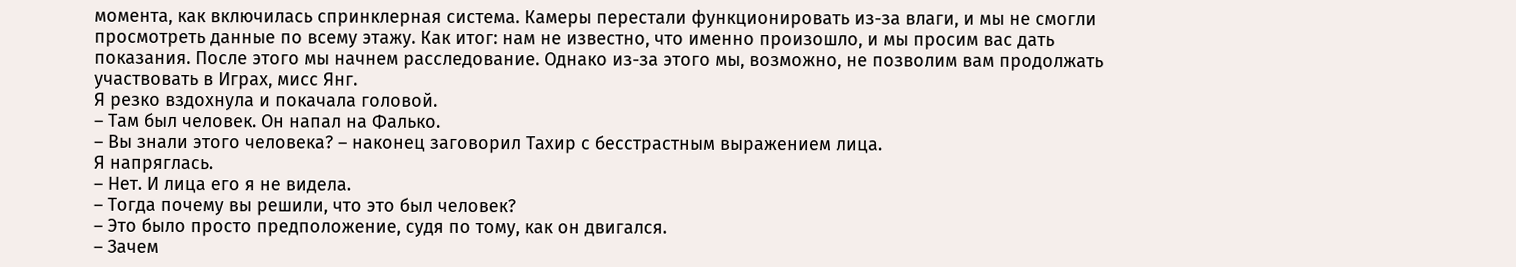момента, как включилась спринклерная система. Камеры перестали функционировать из-за влаги, и мы не смогли просмотреть данные по всему этажу. Как итог: нам не известно, что именно произошло, и мы просим вас дать показания. После этого мы начнем расследование. Однако из-за этого мы, возможно, не позволим вам продолжать участвовать в Играх, мисс Янг.
Я резко вздохнула и покачала головой.
– Там был человек. Он напал на Фалько.
– Вы знали этого человека? – наконец заговорил Тахир с бесстрастным выражением лица.
Я напряглась.
– Нет. И лица его я не видела.
– Тогда почему вы решили, что это был человек?
– Это было просто предположение, судя по тому, как он двигался.
– Зачем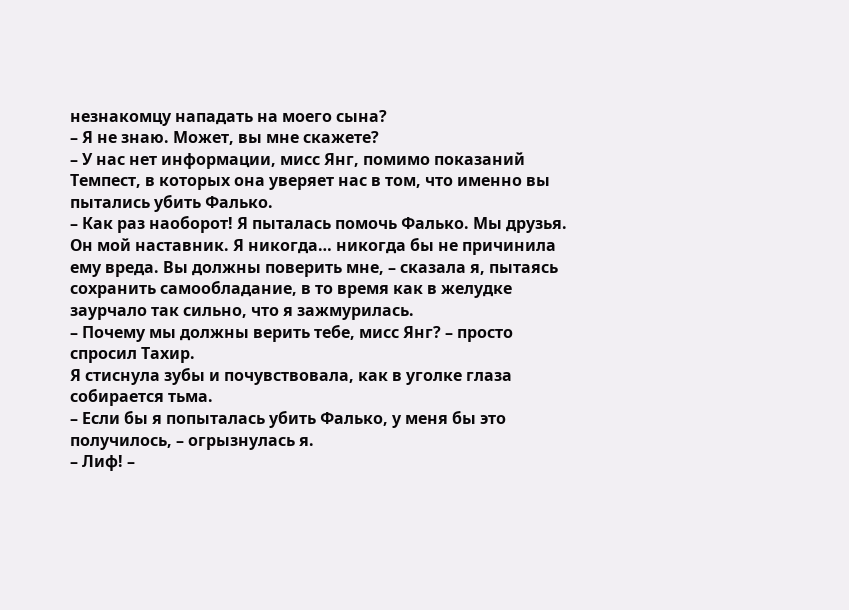незнакомцу нападать на моего сына?
– Я не знаю. Может, вы мне скажете?
– У нас нет информации, мисс Янг, помимо показаний Темпест, в которых она уверяет нас в том, что именно вы пытались убить Фалько.
– Как раз наоборот! Я пыталась помочь Фалько. Мы друзья. Он мой наставник. Я никогда… никогда бы не причинила ему вреда. Вы должны поверить мне, – сказала я, пытаясь сохранить самообладание, в то время как в желудке заурчало так сильно, что я зажмурилась.
– Почему мы должны верить тебе, мисс Янг? – просто спросил Тахир.
Я стиснула зубы и почувствовала, как в уголке глаза собирается тьма.
– Если бы я попыталась убить Фалько, у меня бы это получилось, – огрызнулась я.
– Лиф! –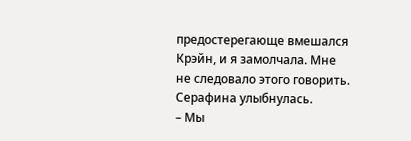предостерегающе вмешался Крэйн, и я замолчала. Мне не следовало этого говорить.
Серафина улыбнулась.
– Мы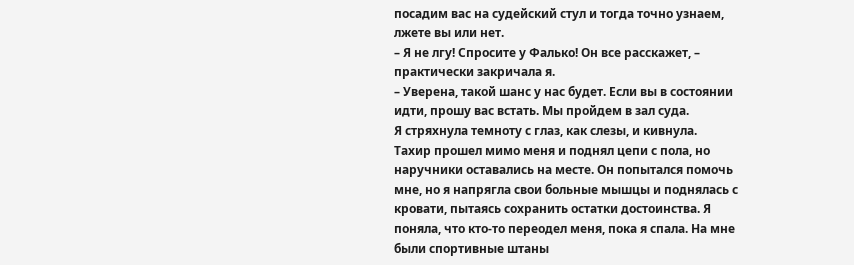посадим вас на судейский стул и тогда точно узнаем, лжете вы или нет.
– Я не лгу! Спросите у Фалько! Он все расскажет, – практически закричала я.
– Уверена, такой шанс у нас будет. Если вы в состоянии идти, прошу вас встать. Мы пройдем в зал суда.
Я стряхнула темноту с глаз, как слезы, и кивнула.
Тахир прошел мимо меня и поднял цепи с пола, но наручники оставались на месте. Он попытался помочь мне, но я напрягла свои больные мышцы и поднялась с кровати, пытаясь сохранить остатки достоинства. Я поняла, что кто-то переодел меня, пока я спала. На мне были спортивные штаны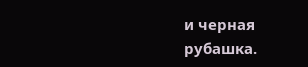и черная рубашка.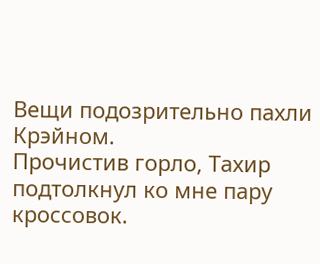Вещи подозрительно пахли Крэйном.
Прочистив горло, Тахир подтолкнул ко мне пару кроссовок.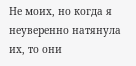Не моих, но когда я неуверенно натянула их, то они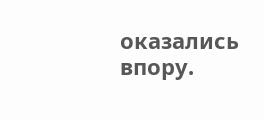оказались впору.